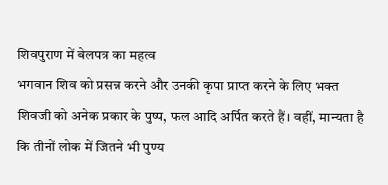शिवपुराण में बेलपत्र का महत्व
भगवान शिव को प्रसन्न करने और उनकी कृपा प्राप्त करने के लिए भक्त शिवजी को अनेक प्रकार के पुष्प, फल आदि अर्पित करते हैं। वहीं, मान्यता है कि तीनों लोक में जितने भी पुण्य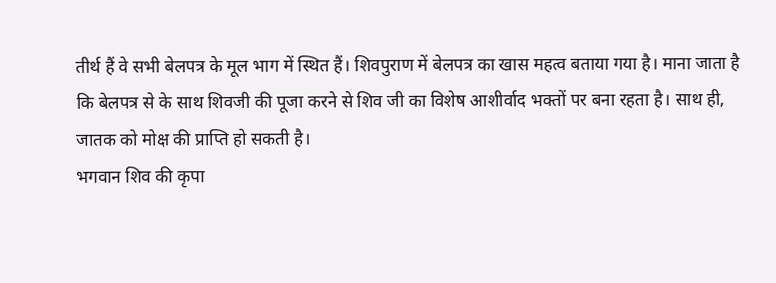तीर्थ हैं वे सभी बेलपत्र के मूल भाग में स्थित हैं। शिवपुराण में बेलपत्र का खास महत्व बताया गया है। माना जाता है कि बेलपत्र से के साथ शिवजी की पूजा करने से शिव जी का विशेष आशीर्वाद भक्तों पर बना रहता है। साथ ही, जातक को मोक्ष की प्राप्ति हो सकती है।
भगवान शिव की कृपा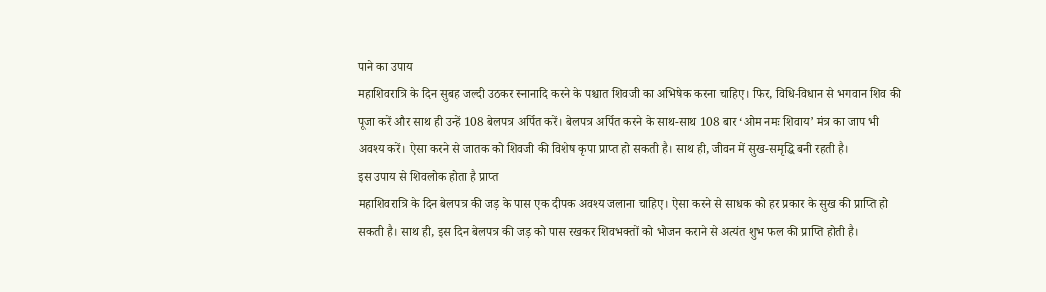पाने का उपाय
महाशिवरात्रि के दिन सुबह जल्दी उठकर स्नानादि करने के पश्चात शिवजी का अभिषेक करना चाहिए। फिर, विधि-विधान से भगवान शिव की पूजा करें और साथ ही उन्हें 108 बेलपत्र अर्पित करें। बेलपत्र अर्पित करने के साथ-साथ 108 बार ‘ओम नमः शिवाय’ मंत्र का जाप भी अवश्य करें। ऐसा करने से जातक को शिवजी की विशेष कृपा प्राप्त हो सकती है। साथ ही, जीवन में सुख-समृद्धि बनी रहती है।
इस उपाय से शिवलोक होता है प्राप्त
महाशिवरात्रि के दिन बेलपत्र की जड़ के पास एक दीपक अवश्य जलाना चाहिए। ऐसा करने से साधक को हर प्रकार के सुख की प्राप्ति हो सकती है। साथ ही, इस दिन बेलपत्र की जड़ को पास रखकर शिवभक्तों को भोजन कराने से अत्यंत शुभ फल की प्राप्ति होती है।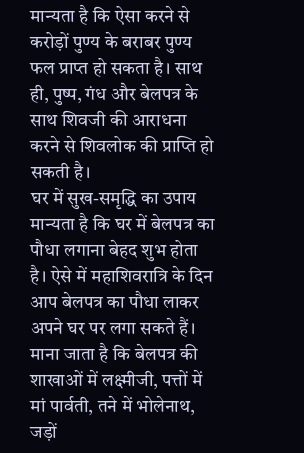मान्यता है कि ऐसा करने से करोड़ों पुण्य के बराबर पुण्य फल प्राप्त हो सकता है। साथ ही, पुष्प, गंध और बेलपत्र के साथ शिवजी की आराधना करने से शिवलोक की प्राप्ति हो सकती है।
घर में सुख-समृद्धि का उपाय
मान्यता है कि घर में बेलपत्र का पौधा लगाना बेहद शुभ होता है। ऐसे में महाशिवरात्रि के दिन आप बेलपत्र का पौधा लाकर अपने घर पर लगा सकते हैं। माना जाता है कि बेलपत्र की शाखाओं में लक्ष्मीजी, पत्तों में मां पार्वती, तने में भोलेनाथ, जड़ों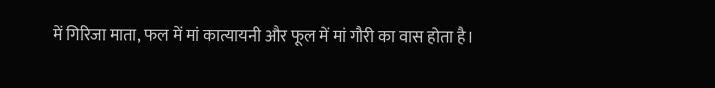में गिरिजा माता, फल में मां कात्यायनी और फूल में मां गौरी का वास होता है।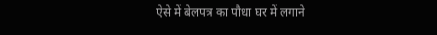ऐसे में बेलपत्र का पौधा घर में लगाने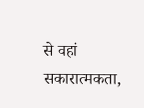से वहां सकारात्मकता,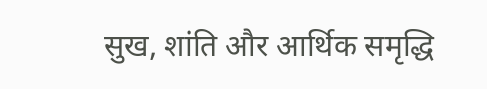सुख, शांति और आर्थिक समृद्धि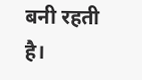बनी रहती है।